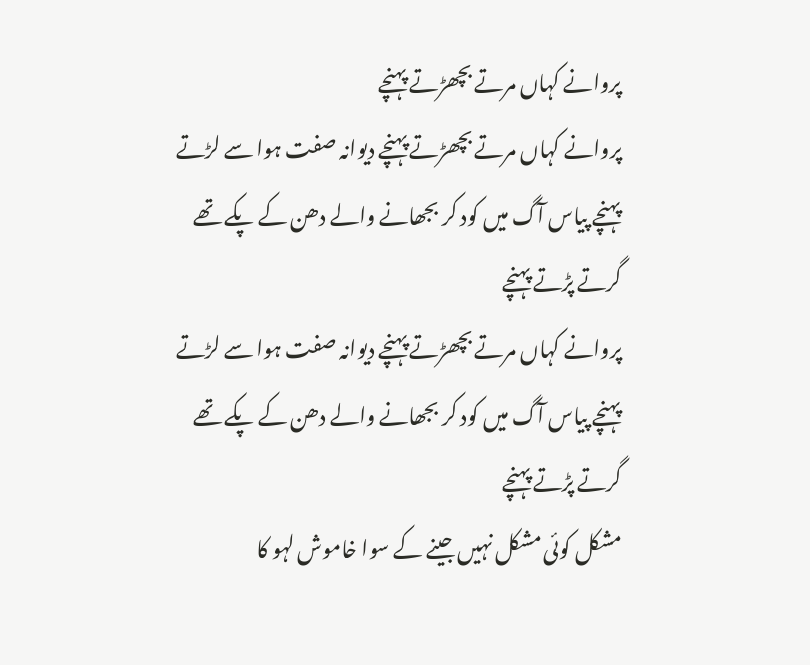پروانے کہاں مرتے بچھڑتے پہنچے
پروانے کہاں مرتے بچھڑتے پہنچے دیوانہ صفت ہوا سے لڑتے پہنچے پیاس آگ میں کود کر بجھانے والے دھن کے پکے تھے گرتے پڑتے پہنچے
پروانے کہاں مرتے بچھڑتے پہنچے دیوانہ صفت ہوا سے لڑتے پہنچے پیاس آگ میں کود کر بجھانے والے دھن کے پکے تھے گرتے پڑتے پہنچے
مشکل کوئی مشکل نہیں جینے کے سوا خاموش لہو کا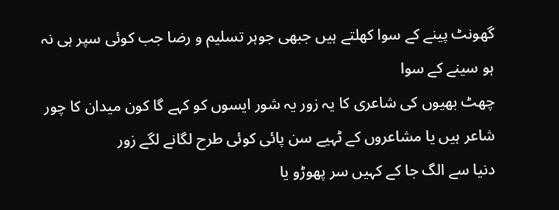گھونٹ پینے کے سوا کھلتے ہیں جبھی جوہر تسلیم و رضا جب کوئی سپر ہی نہ ہو سینے کے سوا
چھٹ بھیوں کی شاعری کا یہ زور یہ شور ایسوں کو کہے گا کون میدان کا چور شاعر ہیں یا مشاعروں کے ٹہیے سن پائی کوئی طرح لگانے لگے زور
دنیا سے الگ جا کے کہیں سر پھوڑو یا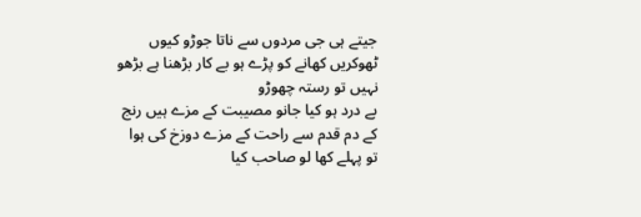جیتے ہی جی مردوں سے ناتا جوڑو کیوں ٹھوکریں کھانے کو پڑے ہو بے کار بڑھنا ہے بڑھو نہیں تو رستہ چھوڑو
بے درد ہو کیا جانو مصیبت کے مزے ہیں رنج کے دم قدم سے راحت کے مزے دوزخ کی ہوا تو پہلے کھا لو صاحب کیا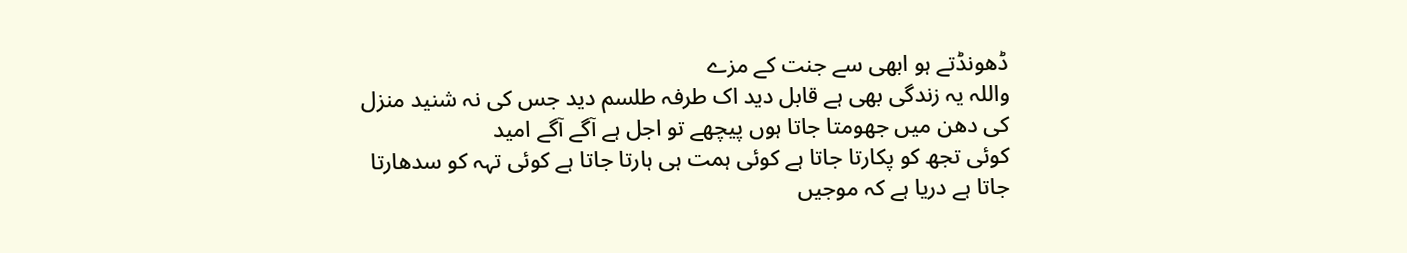ڈھونڈتے ہو ابھی سے جنت کے مزے
واللہ یہ زندگی بھی ہے قابل دید اک طرفہ طلسم دید جس کی نہ شنید منزل کی دھن میں جھومتا جاتا ہوں پیچھے تو اجل ہے آگے آگے امید
کوئی تجھ کو پکارتا جاتا ہے کوئی ہمت ہی ہارتا جاتا ہے کوئی تہہ کو سدھارتا جاتا ہے دریا ہے کہ موجیں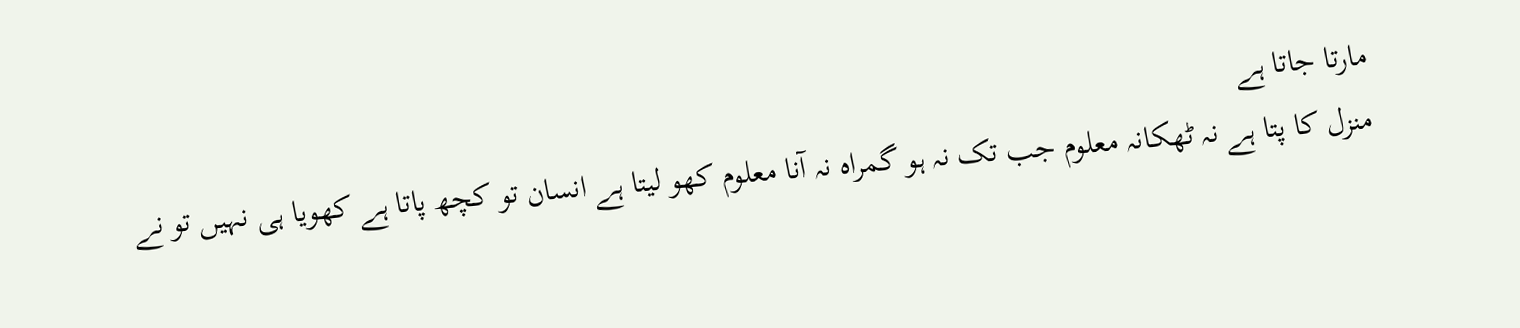مارتا جاتا ہے
منزل کا پتا ہے نہ ٹھکانہ معلوم جب تک نہ ہو گمراہ نہ آنا معلوم کھو لیتا ہے انسان تو کچھ پاتا ہے کھویا ہی نہیں تو نے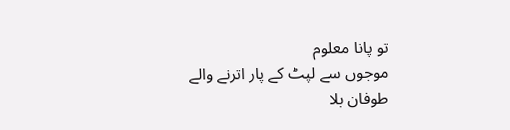تو پانا معلوم
موجوں سے لپٹ کے پار اترنے والے طوفان بلا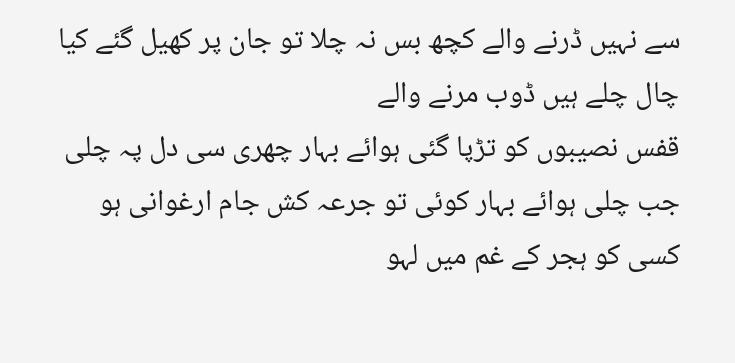سے نہیں ڈرنے والے کچھ بس نہ چلا تو جان پر کھیل گئے کیا چال چلے ہیں ڈوب مرنے والے
قفس نصیبوں کو تڑپا گئی ہوائے بہار چھری سی دل پہ چلی جب چلی ہوائے بہار کوئی تو جرعہ کش جام ارغوانی ہو کسی کو ہجر کے غم میں لہو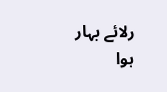رلائے بہار ہوا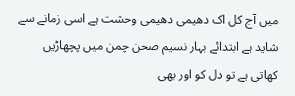میں آج کل اک دھیمی دھیمی وحشت ہے اسی زمانے سے شاید ہے ابتدائے بہار نسیم صحن چمن میں پچھاڑیں کھاتی ہے تو دل کو اور بھی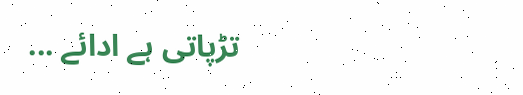تڑپاتی ہے ادائے ...